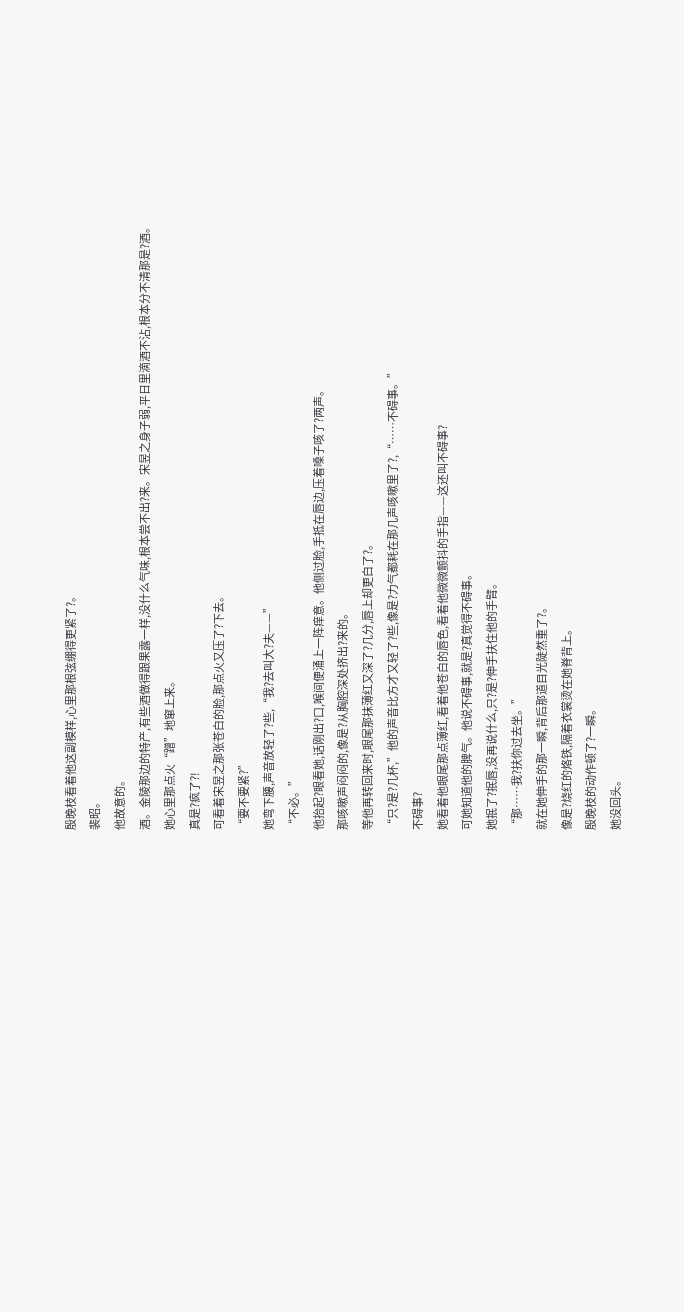殷晚枝看着他这副模样,心里那根弦绷得更紧了?。
裴昭。
他故意的。
酒。金陵那边的特产,有些酒做得跟果露一样,没什么气味,根本尝不出?来。宋昱之身子弱,平日里滴酒不沾,根本分不清那是?酒。
她心里那点火“蹭”地窜上来。
真是?疯了?!
可看着宋昱之那张苍白的脸,那点火又压了?下去。
“要不要紧?”
她弯下腰,声音放轻了?些,“我?去叫大?夫——”
“不必。”
他抬起?眼看她,话刚出?口,喉间便涌上一阵痒意。他侧过脸,手抵在唇边,压着嗓子咳了?两声。
那咳嗽声闷闷的,像是?从胸腔深处挤出?来的。
等他再转回来时,眼尾那抹薄红又深了?几分,唇上却更白了?。
“只?是?几杯,”他的声音比方才又轻了?些,像是?力气都耗在那几声咳嗽里了?,“……不碍事。”
不碍事?
她看着他眼尾那点薄红,看着他苍白的唇色,看着他微微颤抖的手指——这还叫不碍事?
可她知道他的脾气。他说不碍事,就是?真觉得不碍事。
她抿了?抿唇,没再说什么,只?是?伸手扶住他的手臂。
“那……我?扶你过去坐。”
就在她伸手的那一瞬,背后那道目光陡然重了?。
像是?烧红的烙铁,隔着衣裳烫在她脊背上。
殷晚枝的动作顿了?一瞬。
她没回头。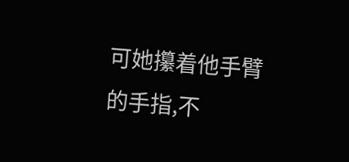可她攥着他手臂的手指,不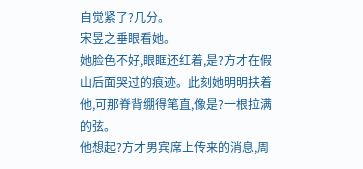自觉紧了?几分。
宋昱之垂眼看她。
她脸色不好,眼眶还红着,是?方才在假山后面哭过的痕迹。此刻她明明扶着他,可那脊背绷得笔直,像是?一根拉满的弦。
他想起?方才男宾席上传来的消息,周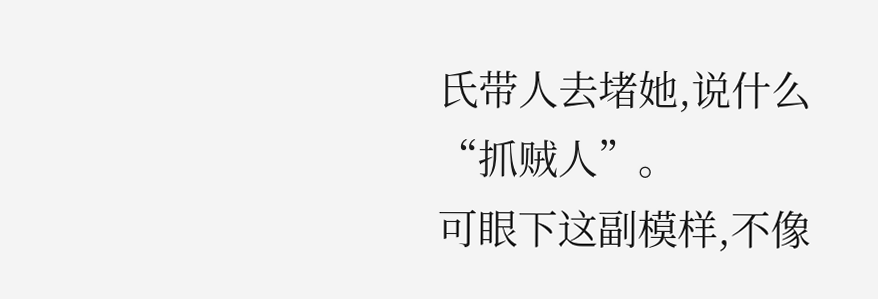氏带人去堵她,说什么“抓贼人”。
可眼下这副模样,不像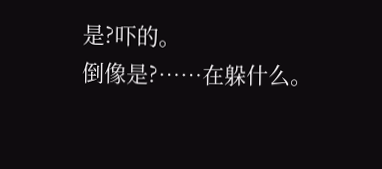是?吓的。
倒像是?……在躲什么。